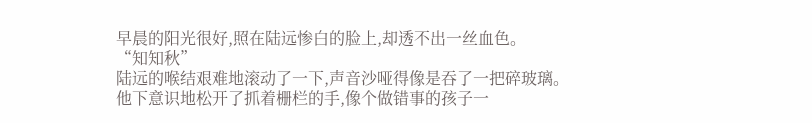早晨的阳光很好,照在陆远惨白的脸上,却透不出一丝血色。
“知知秋”
陆远的喉结艰难地滚动了一下,声音沙哑得像是吞了一把碎玻璃。
他下意识地松开了抓着栅栏的手,像个做错事的孩子一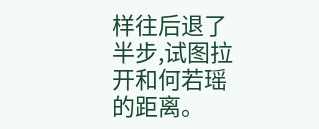样往后退了半步,试图拉开和何若瑶的距离。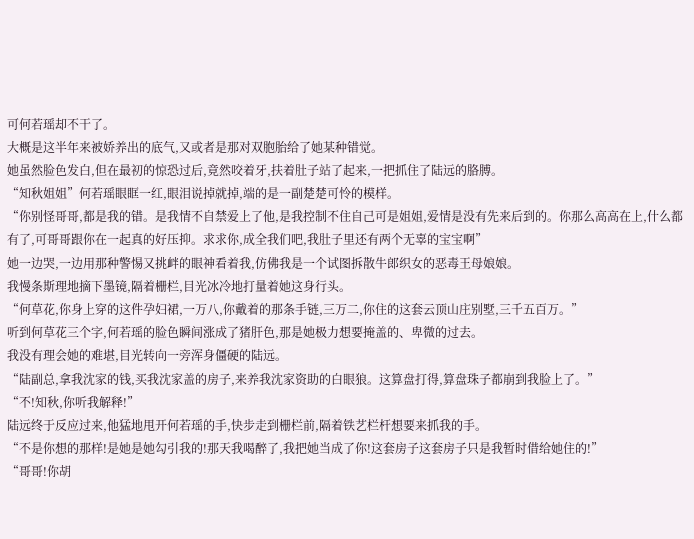可何若瑶却不干了。
大概是这半年来被娇养出的底气,又或者是那对双胞胎给了她某种错觉。
她虽然脸色发白,但在最初的惊恐过后,竟然咬着牙,扶着肚子站了起来,一把抓住了陆远的胳膊。
“知秋姐姐”何若瑶眼眶一红,眼泪说掉就掉,端的是一副楚楚可怜的模样。
“你别怪哥哥,都是我的错。是我情不自禁爱上了他,是我控制不住自己可是姐姐,爱情是没有先来后到的。你那么高高在上,什么都有了,可哥哥跟你在一起真的好压抑。求求你,成全我们吧,我肚子里还有两个无辜的宝宝啊”
她一边哭,一边用那种警惕又挑衅的眼神看着我,仿佛我是一个试图拆散牛郎织女的恶毒王母娘娘。
我慢条斯理地摘下墨镜,隔着栅栏,目光冰冷地打量着她这身行头。
“何草花,你身上穿的这件孕妇裙,一万八,你戴着的那条手链,三万二,你住的这套云顶山庄别墅,三千五百万。”
听到何草花三个字,何若瑶的脸色瞬间涨成了猪肝色,那是她极力想要掩盖的、卑微的过去。
我没有理会她的难堪,目光转向一旁浑身僵硬的陆远。
“陆副总,拿我沈家的钱,买我沈家盖的房子,来养我沈家资助的白眼狼。这算盘打得,算盘珠子都崩到我脸上了。”
“不!知秋,你听我解释!”
陆远终于反应过来,他猛地甩开何若瑶的手,快步走到栅栏前,隔着铁艺栏杆想要来抓我的手。
“不是你想的那样!是她是她勾引我的!那天我喝醉了,我把她当成了你!这套房子这套房子只是我暂时借给她住的!”
“哥哥!你胡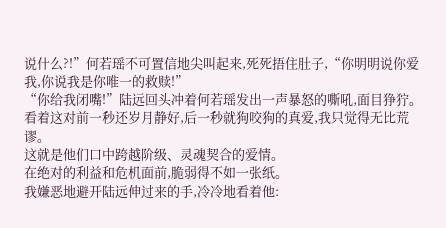说什么?!”何若瑶不可置信地尖叫起来,死死捂住肚子,“你明明说你爱我,你说我是你唯一的救赎!”
“你给我闭嘴!”陆远回头冲着何若瑶发出一声暴怒的嘶吼,面目狰狞。
看着这对前一秒还岁月静好,后一秒就狗咬狗的真爱,我只觉得无比荒谬。
这就是他们口中跨越阶级、灵魂契合的爱情。
在绝对的利益和危机面前,脆弱得不如一张纸。
我嫌恶地避开陆远伸过来的手,冷冷地看着他: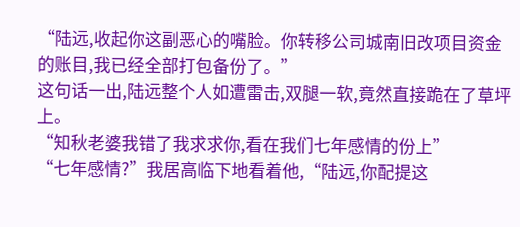“陆远,收起你这副恶心的嘴脸。你转移公司城南旧改项目资金的账目,我已经全部打包备份了。”
这句话一出,陆远整个人如遭雷击,双腿一软,竟然直接跪在了草坪上。
“知秋老婆我错了我求求你,看在我们七年感情的份上”
“七年感情?”我居高临下地看着他,“陆远,你配提这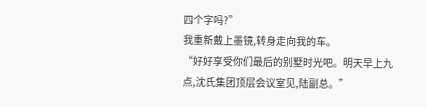四个字吗?”
我重新戴上墨镜,转身走向我的车。
“好好享受你们最后的别墅时光吧。明天早上九点,沈氏集团顶层会议室见,陆副总。”